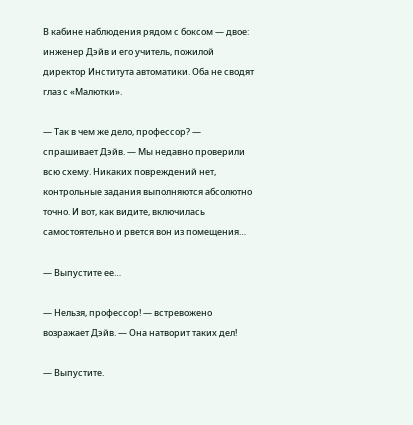В кабине наблюдения рядом с боксом — двое: инженер Дэйв и его учитель, пожилой директор Института автоматики. Оба не сводят глаз с «Малютки».

— Так в чем же дело, профессор? — спрашивает Дэйв. — Мы недавно проверили всю схему. Никаких повреждений нет, контрольные задания выполняются абсолютно точно. И вот, как видите, включилась самостоятельно и рвется вон из помещения…

— Выпустите ее…

— Нельзя, профессор! — встревожено возражает Дэйв. — Она натворит таких дел!

— Выпустите.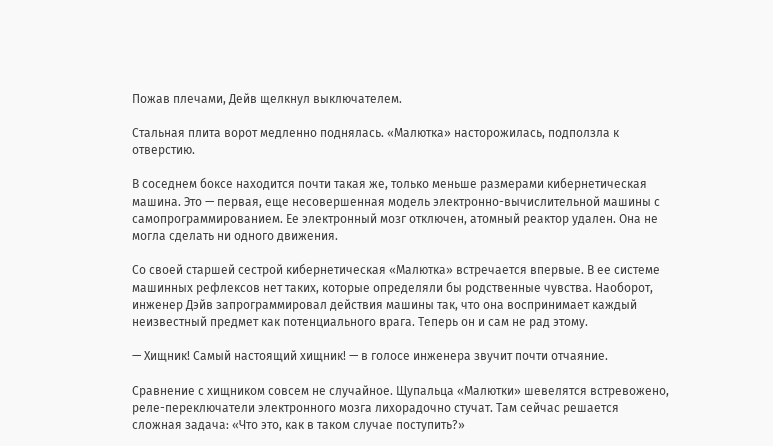Пожав плечами, Дейв щелкнул выключателем.

Стальная плита ворот медленно поднялась. «Малютка» насторожилась, подползла к отверстию.

В соседнем боксе находится почти такая же, только меньше размерами кибернетическая машина. Это — первая, еще несовершенная модель электронно-вычислительной машины с самопрограммированием. Ее электронный мозг отключен, атомный реактор удален. Она не могла сделать ни одного движения.

Со своей старшей сестрой кибернетическая «Малютка» встречается впервые. В ее системе машинных рефлексов нет таких, которые определяли бы родственные чувства. Наоборот, инженер Дэйв запрограммировал действия машины так, что она воспринимает каждый неизвестный предмет как потенциального врага. Теперь он и сам не рад этому.

— Хищник! Самый настоящий хищник! — в голосе инженера звучит почти отчаяние.

Сравнение с хищником совсем не случайное. Щупальца «Малютки» шевелятся встревожено, реле-переключатели электронного мозга лихорадочно стучат. Там сейчас решается сложная задача: «Что это, как в таком случае поступить?»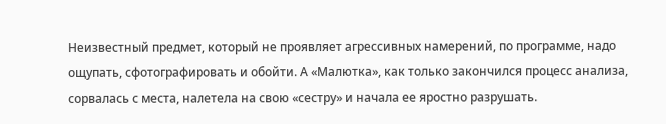Неизвестный предмет, который не проявляет агрессивных намерений, по программе, надо ощупать, сфотографировать и обойти. А «Малютка», как только закончился процесс анализа, сорвалась с места, налетела на свою «сестру» и начала ее яростно разрушать.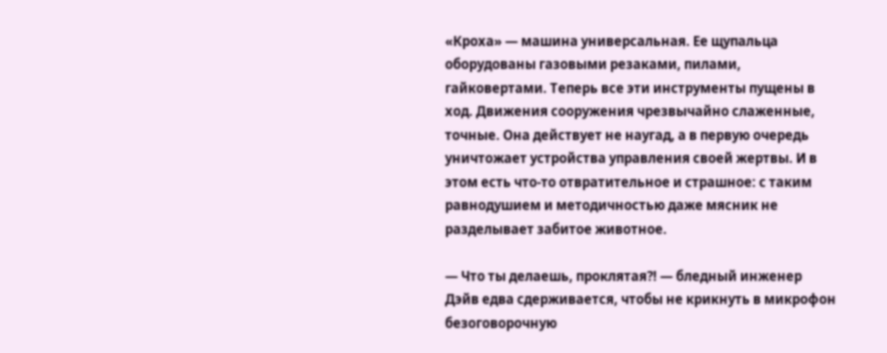«Кроха» — машина универсальная. Ее щупальца оборудованы газовыми резаками, пилами, гайковертами. Теперь все эти инструменты пущены в ход. Движения сооружения чрезвычайно слаженные, точные. Она действует не наугад, а в первую очередь уничтожает устройства управления своей жертвы. И в этом есть что-то отвратительное и страшное: с таким равнодушием и методичностью даже мясник не разделывает забитое животное.

— Что ты делаешь, проклятая?! — бледный инженер Дэйв едва сдерживается, чтобы не крикнуть в микрофон безоговорочную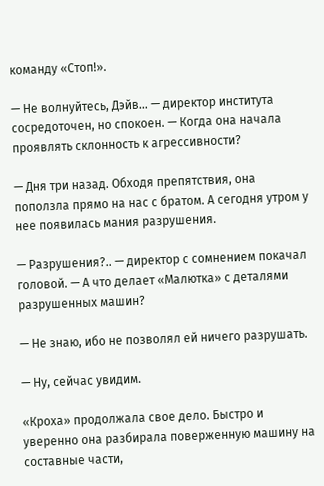команду «Стоп!».

— Не волнуйтесь, Дэйв… — директор института сосредоточен, но спокоен. — Когда она начала проявлять склонность к агрессивности?

— Дня три назад. Обходя препятствия, она поползла прямо на нас с братом. А сегодня утром у нее появилась мания разрушения.

— Разрушения?.. — директор с сомнением покачал головой. — А что делает «Малютка» с деталями разрушенных машин?

— Не знаю, ибо не позволял ей ничего разрушать.

— Ну, сейчас увидим.

«Кроха» продолжала свое дело. Быстро и уверенно она разбирала поверженную машину на составные части,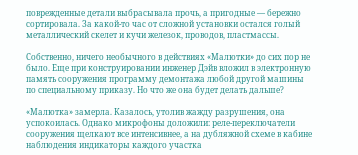поврежденные детали выбрасывала прочь, а пригодные — бережно сортировала. За какой-то час от сложной установки остался голый металлический скелет и кучи железок, проводов, пластмассы.

Собственно, ничего необычного в действиях «Малютки» до сих пор не было. Еще при конструировании инженер Дэйв вложил в электронную память сооружения программу демонтажа любой другой машины по специальному приказу. Но что же она будет делать дальше?

«Малютка» замерла. Казалось, утолив жажду разрушения, она успокоилась. Однако микрофоны доложили: реле-переключатели сооружения щелкают все интенсивнее, а на дубляжной схеме в кабине наблюдения индикаторы каждого участка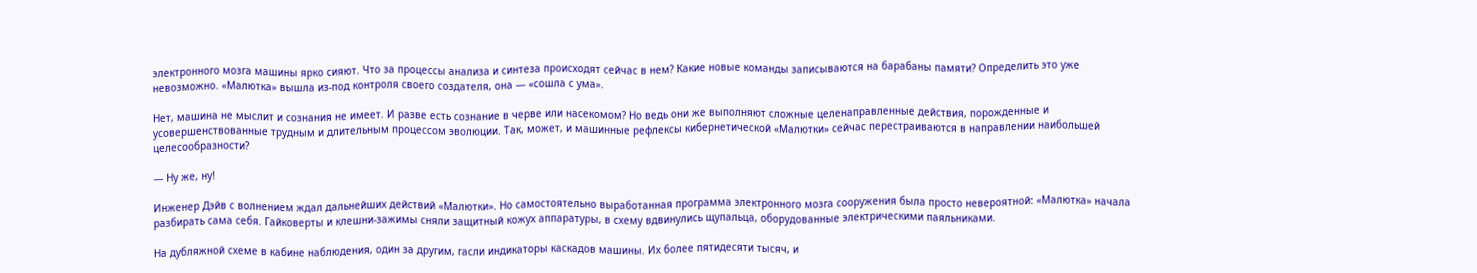электронного мозга машины ярко сияют. Что за процессы анализа и синтеза происходят сейчас в нем? Какие новые команды записываются на барабаны памяти? Определить это уже невозможно. «Малютка» вышла из-под контроля своего создателя, она — «сошла с ума».

Нет, машина не мыслит и сознания не имеет. И разве есть сознание в черве или насекомом? Но ведь они же выполняют сложные целенаправленные действия, порожденные и усовершенствованные трудным и длительным процессом эволюции. Так, может, и машинные рефлексы кибернетической «Малютки» сейчас перестраиваются в направлении наибольшей целесообразности?

— Ну же, ну!

Инженер Дэйв с волнением ждал дальнейших действий «Малютки». Но самостоятельно выработанная программа электронного мозга сооружения была просто невероятной: «Малютка» начала разбирать сама себя. Гайковерты и клешни-зажимы сняли защитный кожух аппаратуры, в схему вдвинулись щупальца, оборудованные электрическими паяльниками.

На дубляжной схеме в кабине наблюдения, один за другим, гасли индикаторы каскадов машины. Их более пятидесяти тысяч, и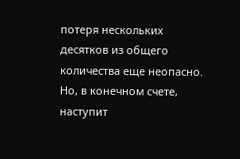потеря нескольких десятков из общего количества еще неопасно. Но, в конечном счете, наступит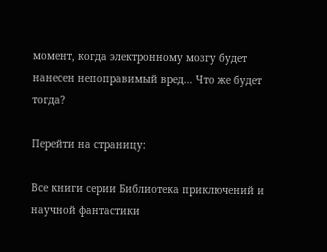момент, когда электронному мозгу будет нанесен непоправимый вред… Что же будет тогда?

Перейти на страницу:

Все книги серии Библиотека приключений и научной фантастики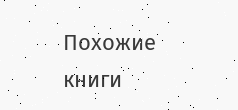Похожие книги